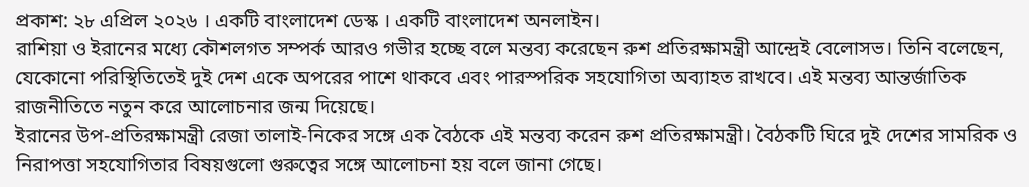প্রকাশ: ২৮ এপ্রিল ২০২৬ । একটি বাংলাদেশ ডেস্ক । একটি বাংলাদেশ অনলাইন।
রাশিয়া ও ইরানের মধ্যে কৌশলগত সম্পর্ক আরও গভীর হচ্ছে বলে মন্তব্য করেছেন রুশ প্রতিরক্ষামন্ত্রী আন্দ্রেই বেলোসভ। তিনি বলেছেন, যেকোনো পরিস্থিতিতেই দুই দেশ একে অপরের পাশে থাকবে এবং পারস্পরিক সহযোগিতা অব্যাহত রাখবে। এই মন্তব্য আন্তর্জাতিক রাজনীতিতে নতুন করে আলোচনার জন্ম দিয়েছে।
ইরানের উপ-প্রতিরক্ষামন্ত্রী রেজা তালাই-নিকের সঙ্গে এক বৈঠকে এই মন্তব্য করেন রুশ প্রতিরক্ষামন্ত্রী। বৈঠকটি ঘিরে দুই দেশের সামরিক ও নিরাপত্তা সহযোগিতার বিষয়গুলো গুরুত্বের সঙ্গে আলোচনা হয় বলে জানা গেছে।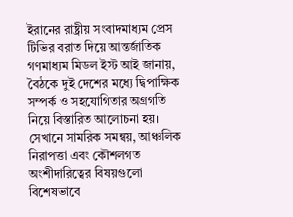ইরানের রাষ্ট্রীয় সংবাদমাধ্যম প্রেস টিভির বরাত দিয়ে আন্তর্জাতিক গণমাধ্যম মিডল ইস্ট আই জানায়, বৈঠকে দুই দেশের মধ্যে দ্বিপাক্ষিক সম্পর্ক ও সহযোগিতার অগ্রগতি নিয়ে বিস্তারিত আলোচনা হয়। সেখানে সামরিক সমন্বয়, আঞ্চলিক নিরাপত্তা এবং কৌশলগত অংশীদারিত্বের বিষয়গুলো বিশেষভাবে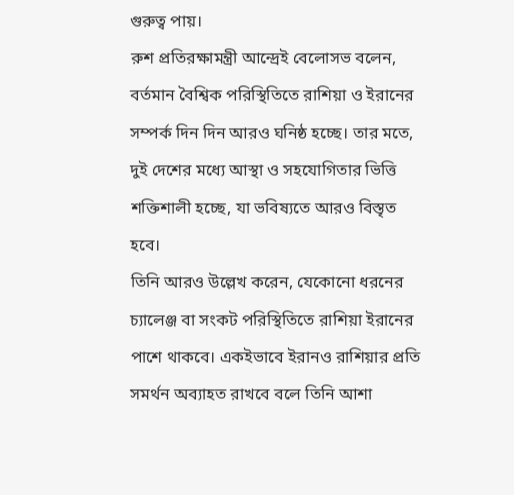গুরুত্ব পায়।
রুশ প্রতিরক্ষামন্ত্রী আন্দ্রেই বেলোসভ বলেন, বর্তমান বৈশ্বিক পরিস্থিতিতে রাশিয়া ও ইরানের সম্পর্ক দিন দিন আরও ঘনিষ্ঠ হচ্ছে। তার মতে, দুই দেশের মধ্যে আস্থা ও সহযোগিতার ভিত্তি শক্তিশালী হচ্ছে, যা ভবিষ্যতে আরও বিস্তৃত হবে।
তিনি আরও উল্লেখ করেন, যেকোনো ধরনের চ্যালেঞ্জ বা সংকট পরিস্থিতিতে রাশিয়া ইরানের পাশে থাকবে। একইভাবে ইরানও রাশিয়ার প্রতি সমর্থন অব্যাহত রাখবে বলে তিনি আশা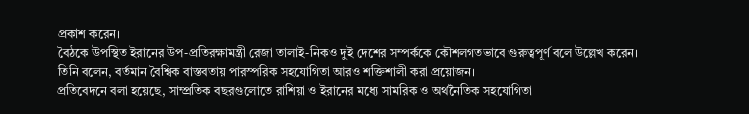প্রকাশ করেন।
বৈঠকে উপস্থিত ইরানের উপ-প্রতিরক্ষামন্ত্রী রেজা তালাই-নিকও দুই দেশের সম্পর্ককে কৌশলগতভাবে গুরুত্বপূর্ণ বলে উল্লেখ করেন। তিনি বলেন, বর্তমান বৈশ্বিক বাস্তবতায় পারস্পরিক সহযোগিতা আরও শক্তিশালী করা প্রয়োজন।
প্রতিবেদনে বলা হয়েছে, সাম্প্রতিক বছরগুলোতে রাশিয়া ও ইরানের মধ্যে সামরিক ও অর্থনৈতিক সহযোগিতা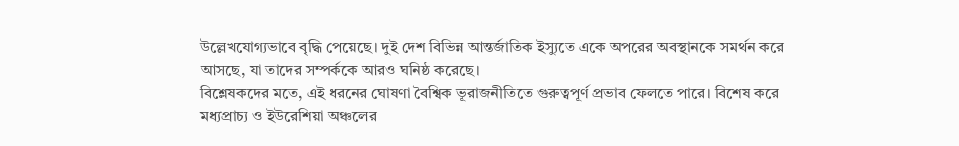উল্লেখযোগ্যভাবে বৃদ্ধি পেয়েছে। দুই দেশ বিভিন্ন আন্তর্জাতিক ইস্যুতে একে অপরের অবস্থানকে সমর্থন করে আসছে, যা তাদের সম্পর্ককে আরও ঘনিষ্ঠ করেছে।
বিশ্লেষকদের মতে, এই ধরনের ঘোষণা বৈশ্বিক ভূরাজনীতিতে গুরুত্বপূর্ণ প্রভাব ফেলতে পারে। বিশেষ করে মধ্যপ্রাচ্য ও ইউরেশিয়া অঞ্চলের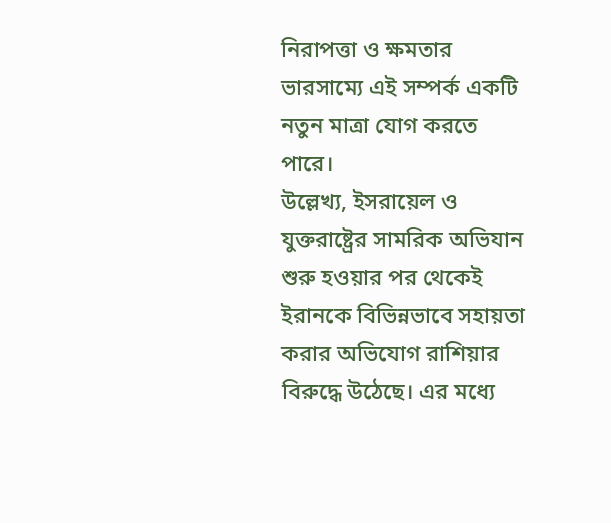নিরাপত্তা ও ক্ষমতার ভারসাম্যে এই সম্পর্ক একটি নতুন মাত্রা যোগ করতে পারে।
উল্লেখ্য, ইসরায়েল ও যুক্তরাষ্ট্রের সামরিক অভিযান শুরু হওয়ার পর থেকেই ইরানকে বিভিন্নভাবে সহায়তা করার অভিযোগ রাশিয়ার বিরুদ্ধে উঠেছে। এর মধ্যে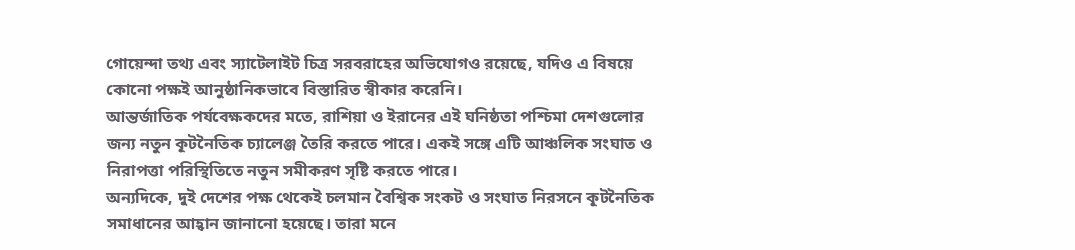গোয়েন্দা তথ্য এবং স্যাটেলাইট চিত্র সরবরাহের অভিযোগও রয়েছে, যদিও এ বিষয়ে কোনো পক্ষই আনুষ্ঠানিকভাবে বিস্তারিত স্বীকার করেনি।
আন্তর্জাতিক পর্যবেক্ষকদের মতে, রাশিয়া ও ইরানের এই ঘনিষ্ঠতা পশ্চিমা দেশগুলোর জন্য নতুন কূটনৈতিক চ্যালেঞ্জ তৈরি করতে পারে। একই সঙ্গে এটি আঞ্চলিক সংঘাত ও নিরাপত্তা পরিস্থিতিতে নতুন সমীকরণ সৃষ্টি করতে পারে।
অন্যদিকে, দুই দেশের পক্ষ থেকেই চলমান বৈশ্বিক সংকট ও সংঘাত নিরসনে কূটনৈতিক সমাধানের আহ্বান জানানো হয়েছে। তারা মনে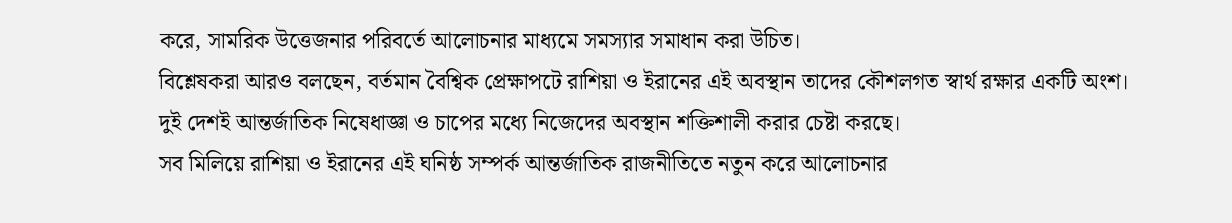করে, সামরিক উত্তেজনার পরিবর্তে আলোচনার মাধ্যমে সমস্যার সমাধান করা উচিত।
বিশ্লেষকরা আরও বলছেন, বর্তমান বৈশ্বিক প্রেক্ষাপটে রাশিয়া ও ইরানের এই অবস্থান তাদের কৌশলগত স্বার্থ রক্ষার একটি অংশ। দুই দেশই আন্তর্জাতিক নিষেধাজ্ঞা ও চাপের মধ্যে নিজেদের অবস্থান শক্তিশালী করার চেষ্টা করছে।
সব মিলিয়ে রাশিয়া ও ইরানের এই ঘনিষ্ঠ সম্পর্ক আন্তর্জাতিক রাজনীতিতে নতুন করে আলোচনার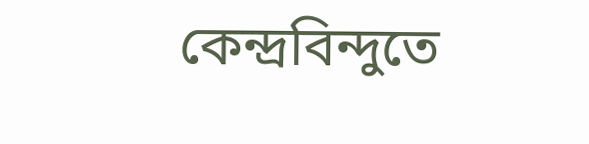কেন্দ্রবিন্দুতে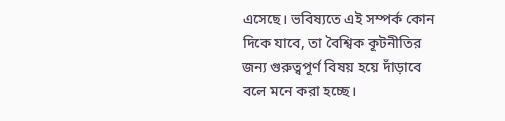এসেছে। ভবিষ্যতে এই সম্পর্ক কোন দিকে যাবে, তা বৈশ্বিক কূটনীতির জন্য গুরুত্বপূর্ণ বিষয় হয়ে দাঁড়াবে বলে মনে করা হচ্ছে।